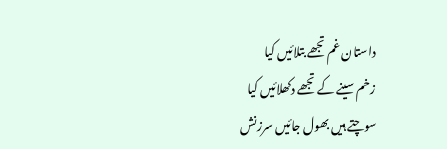داستان غم تجھے بتلائیں کیا
زخم سینے کے تجھے دکھلائیں کیا
سوچتے ہیں بھول جائیں سرزنش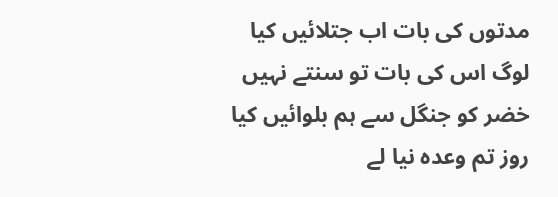مدتوں کی بات اب جتلائیں کیا
لوگ اس کی بات تو سنتے نہیں
خضر کو جنگل سے ہم بلوائیں کیا
روز تم وعدہ نیا لے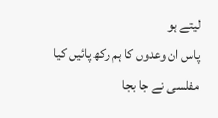لیتے ہو
پاس ان وعدوں کا ہم رکھ پائیں کیا
مفلسی نے جا بجا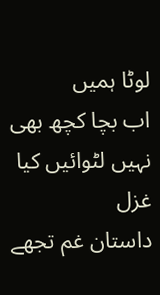لوٹا ہمیں
اب بچا کچھ بھی نہیں لٹوائیں کیا
غزل
داستان غم تجھے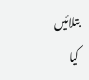بتلائیں کیا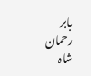بابر رحمان شاہ